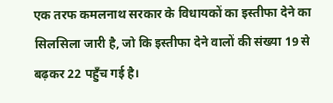एक तरफ कमलनाथ सरकार के विधायकों का इस्तीफा देने का सिलसिला जारी है, जो कि इस्तीफा देने वालों की संख्या 19 से बढ़कर 22 पहुँच गई है।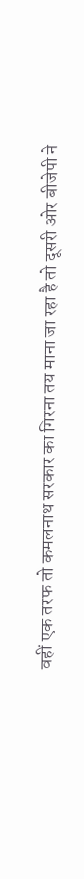वहीं एक तरफ तो कमलनाथ सरकार का गिरना तय माना जा रहा है तो दूसरी ओर बीजेपी ने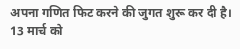अपना गणित फिट करने की जुगत शुरू कर दी है।
13 मार्च को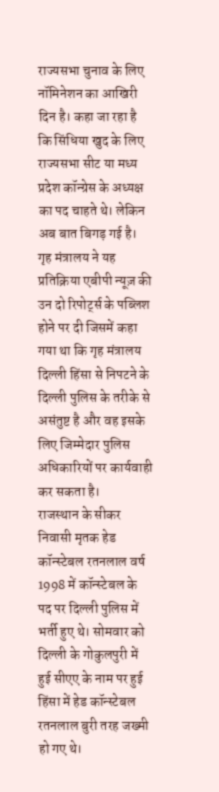राज्यसभा चुनाव के लिए नॉमिनेशन का आखिरी दिन है। कहा जा रहा है कि सिंधिया खुद के लिए राज्यसभा सीट या मध्य प्रदेश कॉन्ग्रेस के अध्यक्ष का पद चाहते थे। लेकिन अब बात बिगड़ गई है।
गृह मंत्रालय ने यह प्रतिक्रिया एबीपी न्यूज़ की उन दो रिपोर्ट्स के पब्लिश होने पर दी जिसमें कहा गया था कि गृह मंत्रालय दिल्ली हिंसा से निपटने के दिल्ली पुलिस के तरीके से असंतुष्ट है और वह इसके लिए जिम्मेदार पुलिस अधिकारियों पर कार्यवाही कर सकता है।
राजस्थान के सीकर निवासी मृतक हेड कॉन्स्टेबल रतनलाल वर्ष 1998 में कॉन्स्टेबल के पद पर दिल्ली पुलिस में भर्ती हुए थे। सोमवार को दिल्ली के गोकुलपुरी में हुई सीएए के नाम पर हुई हिंसा में हेड कॉन्स्टेबल रतनलाल बुरी तरह जख्मी हो गए थे।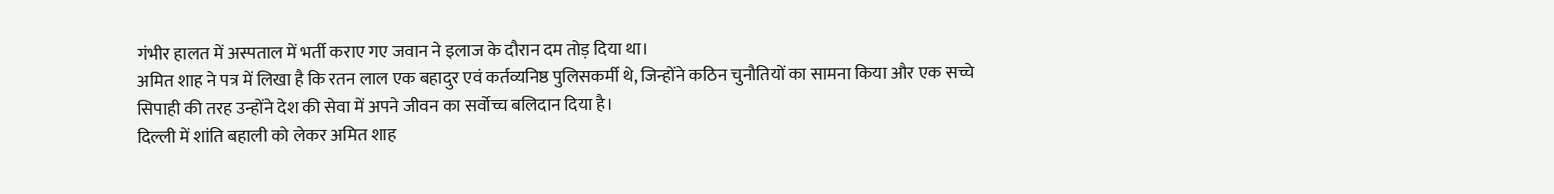गंभीर हालत में अस्पताल में भर्ती कराए गए जवान ने इलाज के दौरान दम तोड़ दिया था।
अमित शाह ने पत्र में लिखा है कि रतन लाल एक बहादुर एवं कर्तव्यनिष्ठ पुलिसकर्मी थे, जिन्होंने कठिन चुनौतियों का सामना किया और एक सच्चे सिपाही की तरह उन्होंने देश की सेवा में अपने जीवन का सर्वोच्च बलिदान दिया है।
दिल्ली में शांति बहाली को लेकर अमित शाह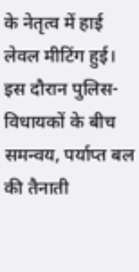के नेतृत्व में हाई लेवल मीटिंग हुई। इस दौरान पुलिस-विधायकों के बीच समन्वय, पर्याप्त बल की तैनाती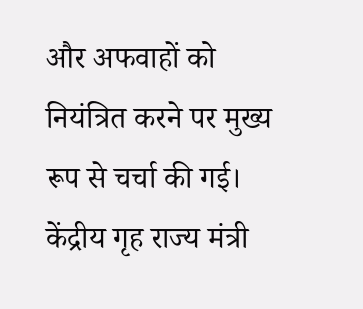और अफवाहों को नियंत्रित करने पर मुख्य रूप से चर्चा की गई।
केंद्रीय गृह राज्य मंत्री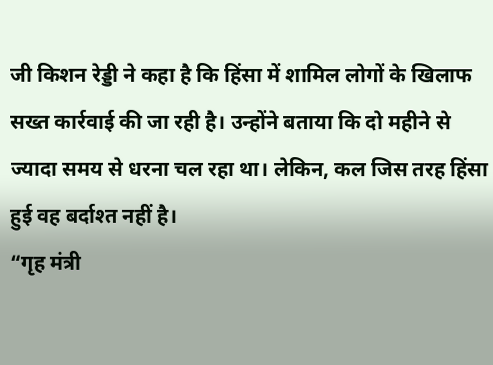जी किशन रेड्डी ने कहा है कि हिंसा में शामिल लोगों के खिलाफ सख्त कार्रवाई की जा रही है। उन्होंने बताया कि दो महीने से ज्यादा समय से धरना चल रहा था। लेकिन, कल जिस तरह हिंसा हुई वह बर्दाश्त नहीं है।
“गृह मंत्री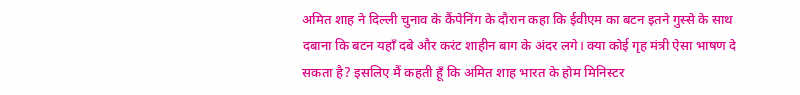अमित शाह ने दिल्ली चुनाव के कैंपेनिंग के दौरान कहा कि ईवीएम का बटन इतने गुस्से के साथ दबाना कि बटन यहाँ दबे और करंट शाहीन बाग के अंदर लगे। क्या कोई गृह मंत्री ऐसा भाषण दे सकता है? इसलिए मैं कहती हूँ कि अमित शाह भारत के होम मिनिस्टर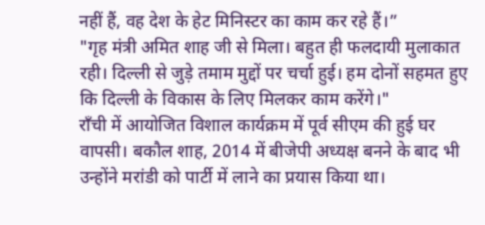नहीं हैं, वह देश के हेट मिनिस्टर का काम कर रहे हैं।”
"गृह मंत्री अमित शाह जी से मिला। बहुत ही फलदायी मुलाकात रही। दिल्ली से जुड़े तमाम मुद्दों पर चर्चा हुई। हम दोनों सहमत हुए कि दिल्ली के विकास के लिए मिलकर काम करेंगे।"
राँची में आयोजित विशाल कार्यक्रम में पूर्व सीएम की हुई घर वापसी। बकौल शाह, 2014 में बीजेपी अध्यक्ष बनने के बाद भी उन्होंने मरांडी को पार्टी में लाने का प्रयास किया था।